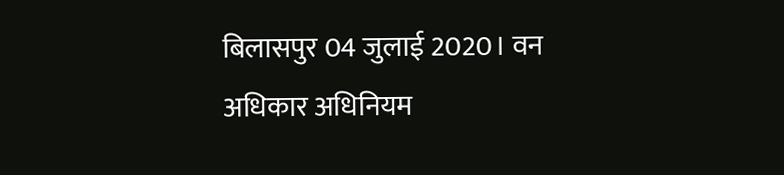बिलासपुर 04 जुलाई 2020। वन अधिकार अधिनियम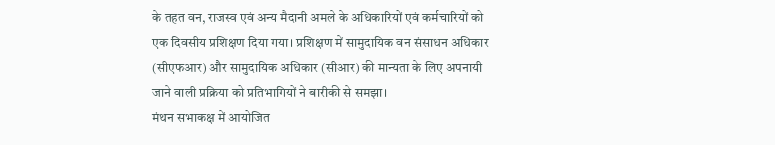के तहत वन, राजस्व एवं अन्य मैदानी अमले के अधिकारियों एवं कर्मचारियों को एक दिवसीय प्रशिक्षण दिया गया। प्रशिक्षण में सामुदायिक वन संसाधन अधिकार (सीएफआर) और सामुदायिक अधिकार (सीआर) की मान्यता के लिए अपनायी जाने वाली प्रक्रिया को प्रतिभागियों ने बारीकी से समझा।
मंथन सभाकक्ष में आयोजित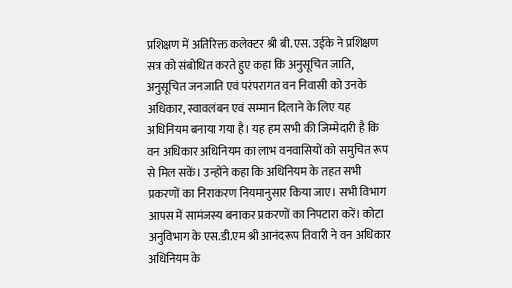प्रशिक्षण में अतिरिक्त कलेक्टर श्री बी.एस. उईके ने प्रशिक्षण सत्र को संबोधित करते हुए कहा कि अनुसूचित जाति, अनुसूचित जनजाति एवं परंपरागत वन निवासी को उनके अधिकार, स्वावलंबन एवं सम्मान दिलाने के लिए यह अधिनियम बनाया गया है। यह हम सभी की जिम्मेदारी है कि वन अधिकार अधिनियम का लाभ वनवासियों को समुचित रूप से मिल सकें। उन्होंने कहा कि अधिनियम के तहत सभी प्रकरणों का निराकरण नियमानुसार किया जाए। सभी विभाग आपस में सामंजस्य बनाकर प्रकरणों का निपटारा करें। कोटा अनुविभाग के एस.डी.एम श्री आनंदरूप तिवारी ने वन अधिकार अधिनियम के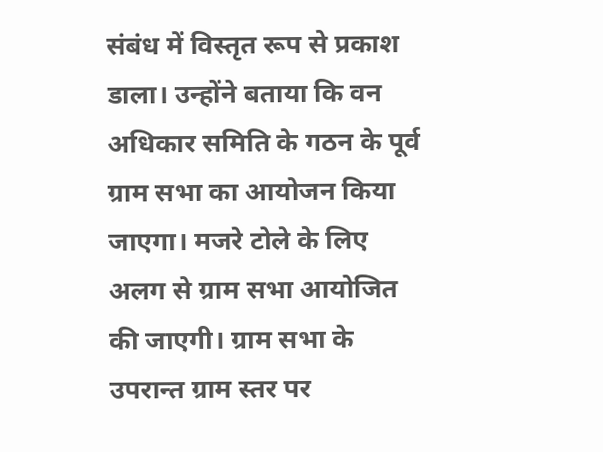संबंध में विस्तृत रूप से प्रकाश डाला। उन्होंने बताया कि वन अधिकार समिति के गठन के पूर्व ग्राम सभा का आयोजन किया जाएगा। मजरे टोले के लिए अलग से ग्राम सभा आयोजित की जाएगी। ग्राम सभा के उपरान्त ग्राम स्तर पर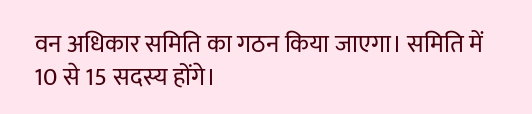वन अधिकार समिति का गठन किया जाएगा। समिति में 10 से 15 सदस्य होंगे।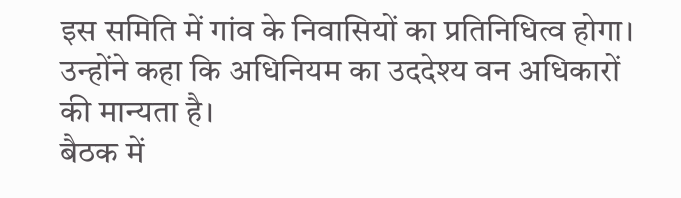इस समिति में गांव के निवासियों का प्रतिनिधित्व होगा। उन्होंने कहा कि अधिनियम का उददेश्य वन अधिकारों की मान्यता है।
बैठक में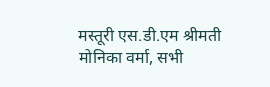मस्तूरी एस.डी.एम श्रीमती मोनिका वर्मा, सभी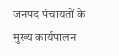जनपद पंचायतों के मुख्य कार्यपालन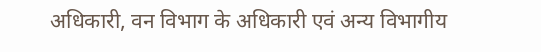अधिकारी, वन विभाग के अधिकारी एवं अन्य विभागीय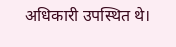अधिकारी उपस्थित थे।